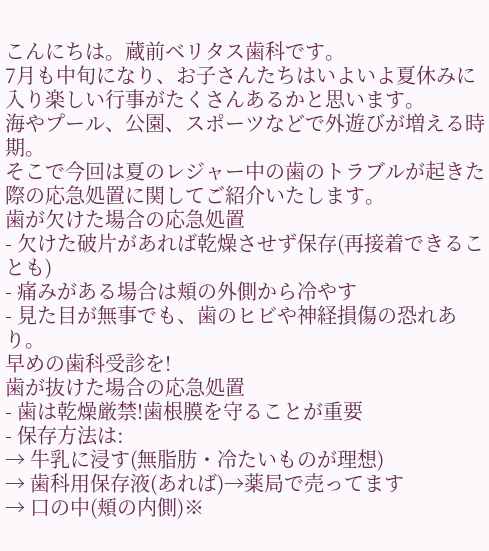こんにちは。蔵前ベリタス歯科です。
7月も中旬になり、お子さんたちはいよいよ夏休みに入り楽しい行事がたくさんあるかと思います。
海やプール、公園、スポーツなどで外遊びが増える時期。
そこで今回は夏のレジャー中の歯のトラブルが起きた際の応急処置に関してご紹介いたします。
歯が欠けた場合の応急処置
- 欠けた破片があれば乾燥させず保存(再接着できることも)
- 痛みがある場合は頬の外側から冷やす
- 見た目が無事でも、歯のヒビや神経損傷の恐れあり。
早めの歯科受診を!
歯が抜けた場合の応急処置
- 歯は乾燥厳禁!歯根膜を守ることが重要
- 保存方法は:
→ 牛乳に浸す(無脂肪・冷たいものが理想)
→ 歯科用保存液(あれば)→薬局で売ってます
→ 口の中(頬の内側)※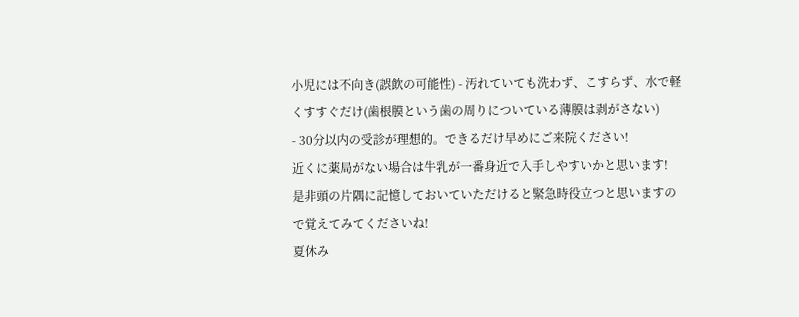小児には不向き(誤飲の可能性) - 汚れていても洗わず、こすらず、水で軽くすすぐだけ(歯根膜という歯の周りについている薄膜は剥がさない)
- 30分以内の受診が理想的。できるだけ早めにご来院ください!
近くに薬局がない場合は牛乳が一番身近で入手しやすいかと思います!
是非頭の片隅に記憶しておいていただけると緊急時役立つと思いますので覚えてみてくださいね!
夏休み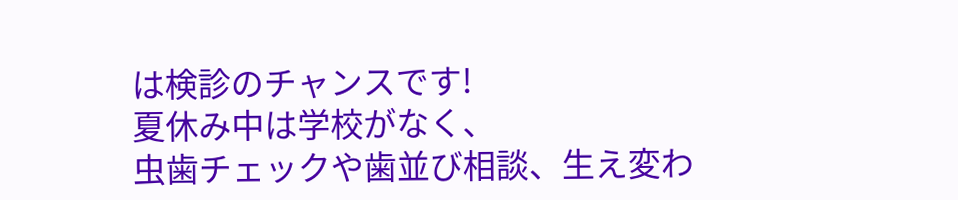は検診のチャンスです!
夏休み中は学校がなく、
虫歯チェックや歯並び相談、生え変わ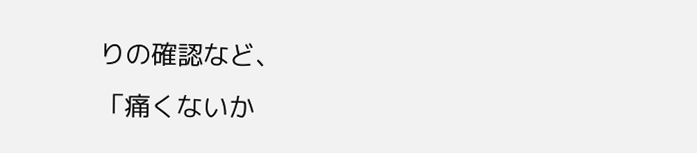りの確認など、
「痛くないか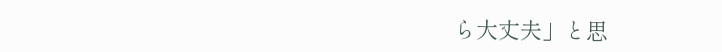ら大丈夫」と思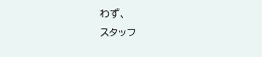わず、
スタッフ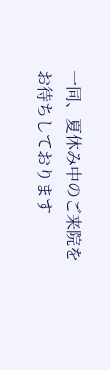一同、夏休み中のご来院をお待ちしております